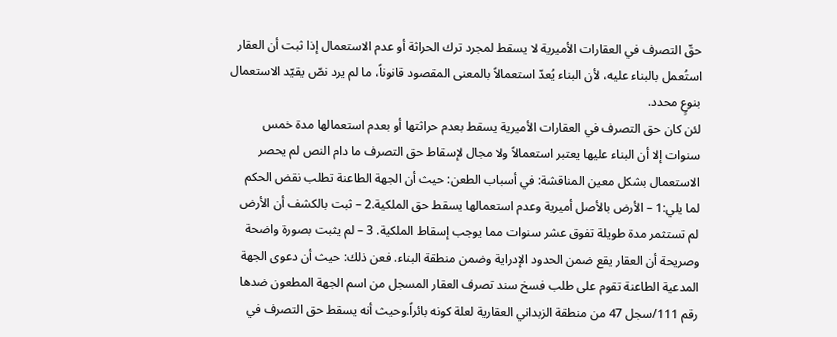حقّ التصرف في العقارات الأميرية لا يسقط لمجرد ترك الحراثة أو عدم الاستعمال إذا ثبت أن العقار استُعمل بالبناء عليه، لأن البناء يُعدّ استعمالاً بالمعنى المقصود قانوناً، ما لم يرد نصّ يقيّد الاستعمال بنوعٍ محدد.
لئن كان حق التصرف في العقارات الأميرية يسقط بعدم حراثتها أو بعدم استعمالها مدة خمس سنوات إلا أن البناء عليها يعتبر استعمالاً ولا مجال لإسقاط حق التصرف ما دام النص لم يحصر الاستعمال بشكل معين المناقشة: في أسباب الطعن: حيث أن الجهة الطاعنة تطلب نقض الحكم لما يلي:1 – الأرض بالأصل أميرية وعدم استعمالها يسقط حق الملكية.2 – ثبت بالكشف أن الأرض لم تستثمر مدة طويلة تفوق عشر سنوات مما يوجب إسقاط الملكية. 3 – لم يثبت بصورة واضحة وصريحة أن العقار يقع ضمن الحدود الإدراية وضمن منطقة البناء. فعن ذلك: حيث أن دعوى الجهة المدعية الطاعنة تقوم على طلب فسخ سند تصرف العقار المسجل من اسم الجهة المطعون ضدها رقم 111/سجل 47 من منطقة الزبداني العقارية لعلة كونه بائراً.وحيث أنه يسقط حق التصرف في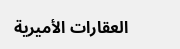العقارات الأميرية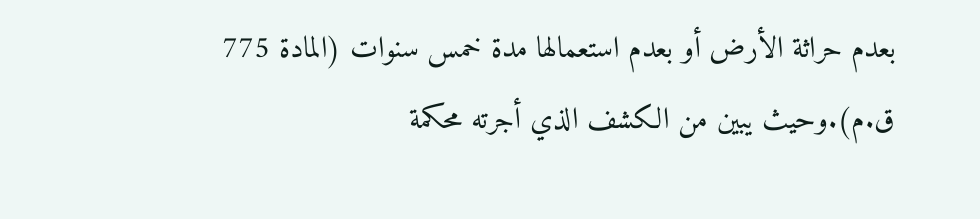بعدم حراثة الأرض أو بعدم استعمالها مدة خمس سنوات (المادة 775 ق.م).وحيث يبين من الكشف الذي أجرته محكمة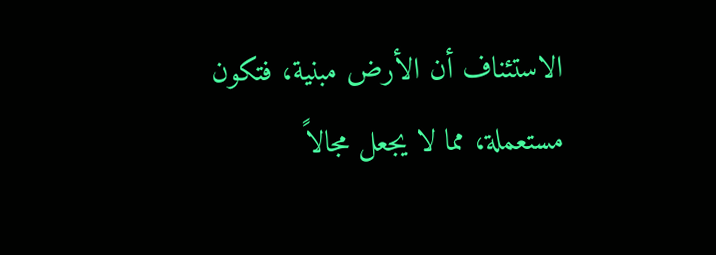الاستئناف أن الأرض مبنية، فتكون مستعملة، مما لا يجعل مجالاً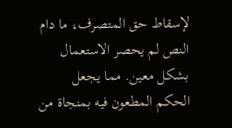لإسقاط حق المتصرف، ما دام النص لم يحصر الاستعمال بشكل معين. مما يجعل الحكم المطعون فيه بمنجاة من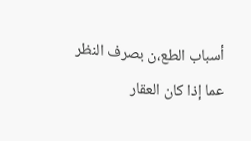أسباب الطع،ن بصرف النظر عما إذا كان العقار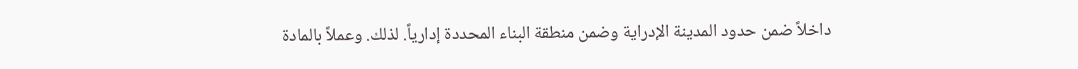داخلاً ضمن حدود المدينة الإدراية وضمن منطقة البناء المحددة إدارياً. لذلك. وعملاً بالمادة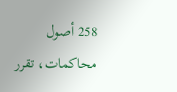258 أصول محاكمات، تقرر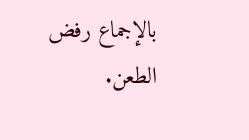بالإجماع رفض الطعن.